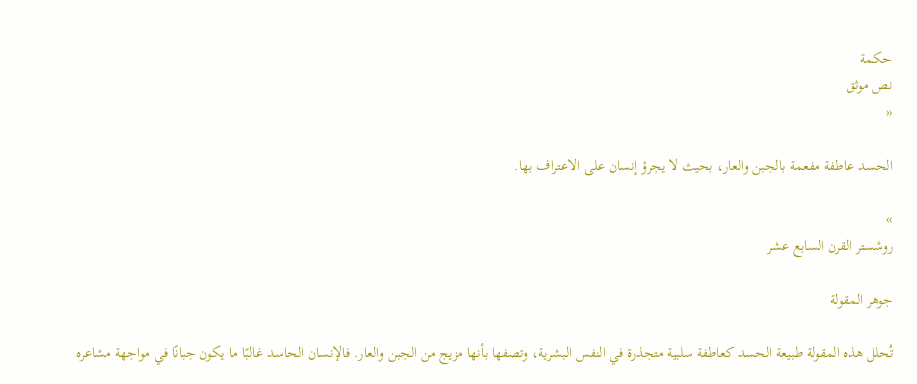حكمة
نص موثق
«

الحسد عاطفة مفعمة بالجبن والعار، بحيث لا يجرؤ إنسان على الاعتراف بها.

»
روشستر القرن السابع عشر

جوهر المقولة

تُحلل هذه المقولة طبيعة الحسد كعاطفة سلبية متجذرة في النفس البشرية، وتصفها بأنها مزيج من الجبن والعار. فالإنسان الحاسد غالبًا ما يكون جبانًا في مواجهة مشاعره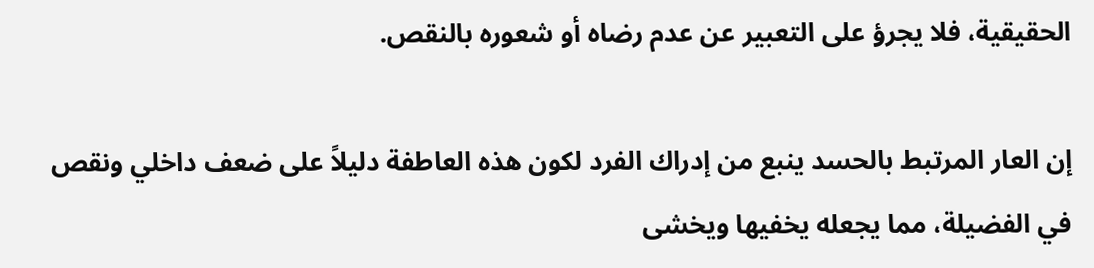الحقيقية، فلا يجرؤ على التعبير عن عدم رضاه أو شعوره بالنقص.

إن العار المرتبط بالحسد ينبع من إدراك الفرد لكون هذه العاطفة دليلاً على ضعف داخلي ونقص في الفضيلة، مما يجعله يخفيها ويخشى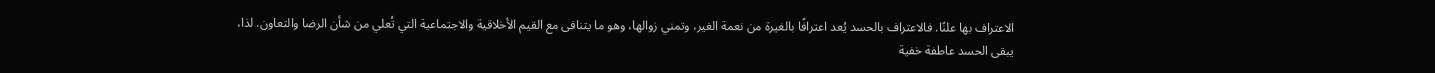الاعتراف بها علنًا. فالاعتراف بالحسد يُعد اعترافًا بالغيرة من نعمة الغير، وتمني زوالها، وهو ما يتنافى مع القيم الأخلاقية والاجتماعية التي تُعلي من شأن الرضا والتعاون. لذا، يبقى الحسد عاطفة خفية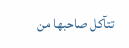تتآكل صاحبها من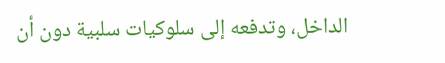الداخل، وتدفعه إلى سلوكيات سلبية دون أن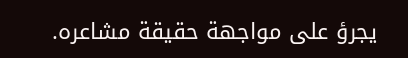يجرؤ على مواجهة حقيقة مشاعره.